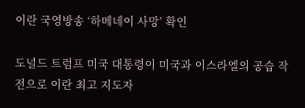이란 국영방송 ‘하메네이 사망’ 확인

도널드 트럼프 미국 대통령이 미국과 이스라엘의 공습 작전으로 이란 최고 지도자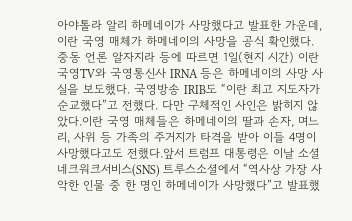아야톨라 알리 하메네이가 사망했다고 발표한 가운데, 이란 국영 매체가 하메네이의 사망을 공식 확인했다.중동 언론 알자지라 등에 따르면 1일(현지 시간) 이란 국영TV와 국영통신사 IRNA 등은 하메네이의 사망 사실을 보도했다. 국영방송 IRIB도 “이란 최고 지도자가 순교했다”고 전했다. 다만 구체적인 사인은 밝히지 않았다.이란 국영 매체들은 하메네이의 딸과 손자, 며느리, 사위 등 가족의 주거지가 타격을 받아 이들 4명이 사망했다고도 전했다.앞서 트럼프 대통령은 이날 소셜네크워크서비스(SNS) 트루스소셜에서 “역사상 가장 사악한 인물 중 한 명인 하메네이가 사망했다”고 발표했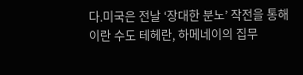다.미국은 전날 ‘장대한 분노’ 작전을 통해 이란 수도 테헤란, 하메네이의 집무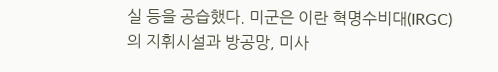실 등을 공습했다. 미군은 이란 혁명수비대(IRGC)의 지휘시설과 방공망, 미사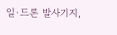일·드론 발사기지,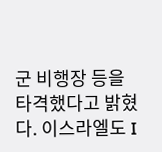군 비행장 등을 타격했다고 밝혔다. 이스라엘도 I